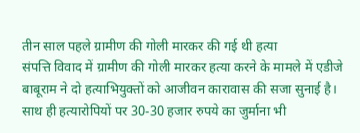तीन साल पहले ग्रामीण की गोली मारकर की गई थी हत्या
संपत्ति विवाद में ग्रामीण की गोली मारकर हत्या करने के मामले में एडीजे बाबूराम ने दो हत्याभियुक्तों को आजीवन कारावास की सजा सुनाई है। साथ ही हत्यारोपियों पर 30-30 हजार रुपये का जुर्माना भी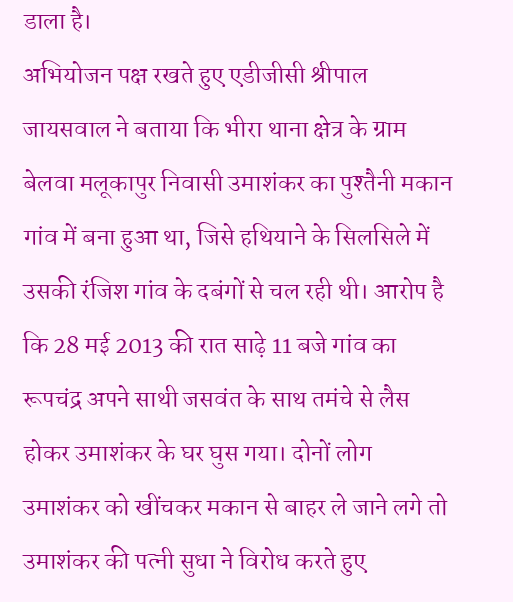डाला है।
अभियोजन पक्ष रखते हुए एडीजीसी श्रीपाल जायसवाल ने बताया कि भीरा थाना क्षेत्र के ग्राम बेलवा मलूकापुर निवासी उमाशंकर का पुश्तैनी मकान गांव में बना हुआ था, जिसे हथियाने के सिलसिले में उसकी रंजिश गांव के दबंगों से चल रही थी। आरोप है कि 28 मई 2013 की रात साढ़े 11 बजे गांव का रूपचंद्र अपने साथी जसवंत के साथ तमंचे से लैस होकर उमाशंकर के घर घुस गया। दोनों लोग उमाशंकर को खींचकर मकान से बाहर ले जाने लगे तो उमाशंकर की पत्नी सुधा ने विरोध करते हुए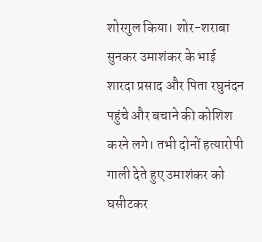शोरगुल किया। शोर-शराबा सुनकर उमाशंकर के भाई शारदा प्रसाद और पिता रघुनंदन पहुंचे और बचाने की कोशिश करने लगे। तभी दोनों हत्यारोपी गाली देते हुए उमाशंकर को घसीटकर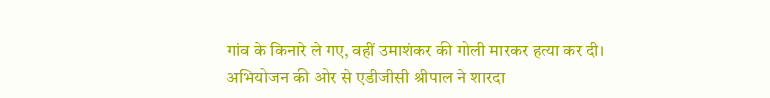गांव के किनारे ले गए, वहीं उमाशंकर की गोली मारकर हत्या कर दी। अभियोजन की ओर से एडीजीसी श्रीपाल ने शारदा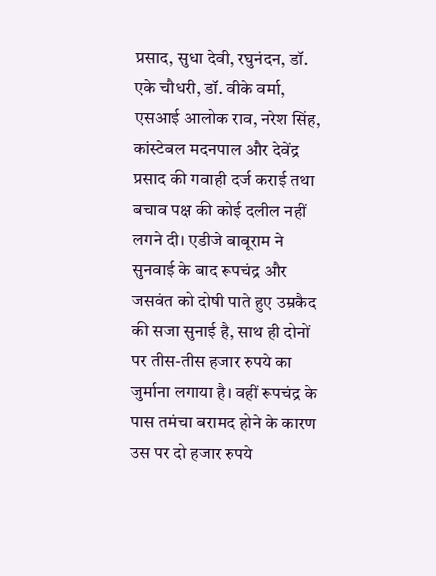प्रसाद, सुधा देवी, रघुनंदन, डॉ. एके चौधरी, डॉ. वीके वर्मा, एसआई आलोक राव, नरेश सिंह, कांस्टेबल मदनपाल और देवेंद्र प्रसाद की गवाही दर्ज कराई तथा बचाव पक्ष की कोई दलील नहीं लगने दी। एडीजे बाबूराम ने सुनवाई के बाद रूपचंद्र और जसवंत को दोषी पाते हुए उम्रकैद की सजा सुनाई है, साथ ही दोनों पर तीस-तीस हजार रुपये का जुर्माना लगाया है। वहीं रूपचंद्र के पास तमंचा बरामद होने के कारण उस पर दो हजार रुपये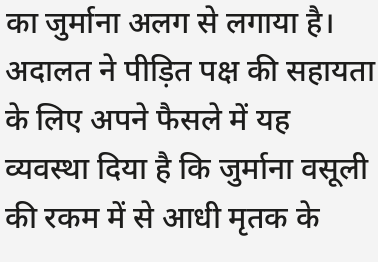का जुर्माना अलग से लगाया है। अदालत ने पीड़ित पक्ष की सहायता के लिए अपने फैसले में यह व्यवस्था दिया है कि जुर्माना वसूली की रकम में से आधी मृतक के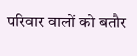परिवार वालों को बतौर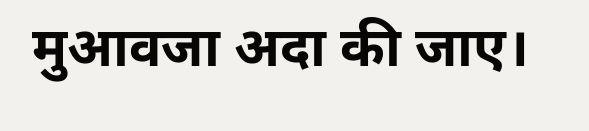मुआवजा अदा की जाए।